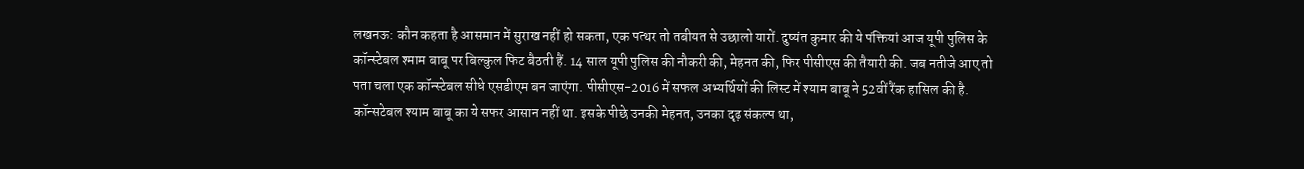लखनऊ: कौन कहता है आसमान में सुराख नहीं हो सकता, एक पत्थर तो तबीयत से उछालो यारों. दुष्यंत कुमार की ये पंक्तियां आज यूपी पुलिस के कॉन्स्टेबल श्माम बाबू पर बिल्कुल फिट बैठती हैं. 14 साल यूपी पुलिस की नौकरी की, मेहनत की, फिर पीसीएस की तैयारी की. जब नतीजे आए तो पता चला एक कॉन्स्टेबल सीधे एसडीएम बन जाएंगा. पीसीएस-2016 में सफल अभ्यर्थियों की लिस्ट में श्याम बाबू ने 52वीं रैंक हासिल की है.
कॉन्सटेबल श्याम बाबू का ये सफर आसान नहीं था. इसके पीछे उनकी मेहनत, उनका दृढ़ संकल्प था,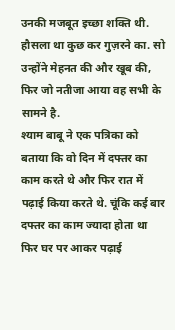उनकी मजबूत इच्छा शक्ति थी. हौसला था कुछ कर गुज़रने का. सो उन्होंने मेहनत की और खूब की, फिर जो नतीजा आया वह सभी के सामने है.
श्याम बाबू ने एक पत्रिका को बताया कि वो दिन में दफ्तर का काम करते थे और फिर रात में पढ़ाई किया करते थे. चूंकि कई बार दफ्तर का काम ज्यादा होता था फिर घर पर आकर पढ़ाई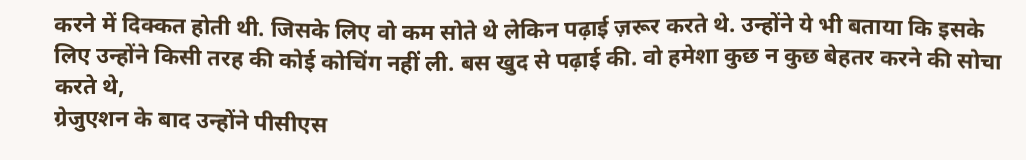करने में दिक्कत होती थी. जिसके लिए वो कम सोते थे लेकिन पढ़ाई ज़रूर करते थे. उन्होंने ये भी बताया कि इसके लिए उन्होंने किसी तरह की कोई कोचिंग नहीं ली. बस खुद से पढ़ाई की. वो हमेशा कुछ न कुछ बेहतर करने की सोचा करते थे,
ग्रेजुएशन के बाद उन्होंने पीसीएस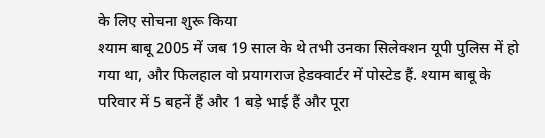के लिए सोचना शुरू किया
श्याम बाबू 2005 में जब 19 साल के थे तभी उनका सिलेक्शन यूपी पुलिस में हो गया था, और फिलहाल वो प्रयागराज हेडक्वार्टर में पोस्टेड हैं. श्याम बाबू के परिवार में 5 बहनें हैं और 1 बड़े भाई हैं और पूरा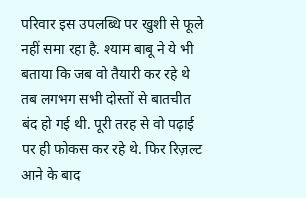परिवार इस उपलब्धि पर खुशी से फूले नहीं समा रहा है. श्याम बाबू ने ये भी बताया कि जब वो तैयारी कर रहे थे तब लगभग सभी दोस्तों से बातचीत बंद हो गई थी. पूरी तरह से वो पढ़ाई पर ही फोकस कर रहे थे. फिर रिज़ल्ट आने के बाद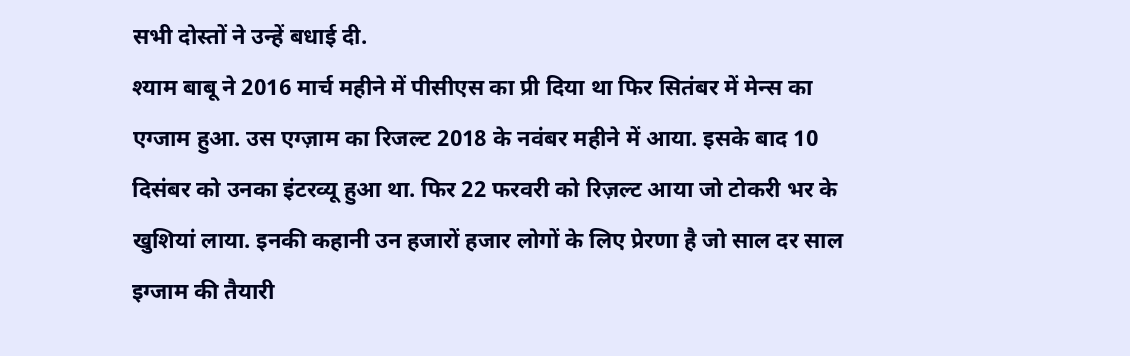सभी दोस्तों ने उन्हें बधाई दी.
श्याम बाबू ने 2016 मार्च महीने में पीसीएस का प्री दिया था फिर सितंबर में मेन्स का एग्जाम हुआ. उस एग्ज़ाम का रिजल्ट 2018 के नवंबर महीने में आया. इसके बाद 10 दिसंबर को उनका इंटरव्यू हुआ था. फिर 22 फरवरी को रिज़ल्ट आया जो टोकरी भर के खुशियां लाया. इनकी कहानी उन हजारों हजार लोगों के लिए प्रेरणा है जो साल दर साल इग्जाम की तैयारी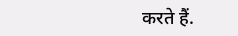करते हैं.